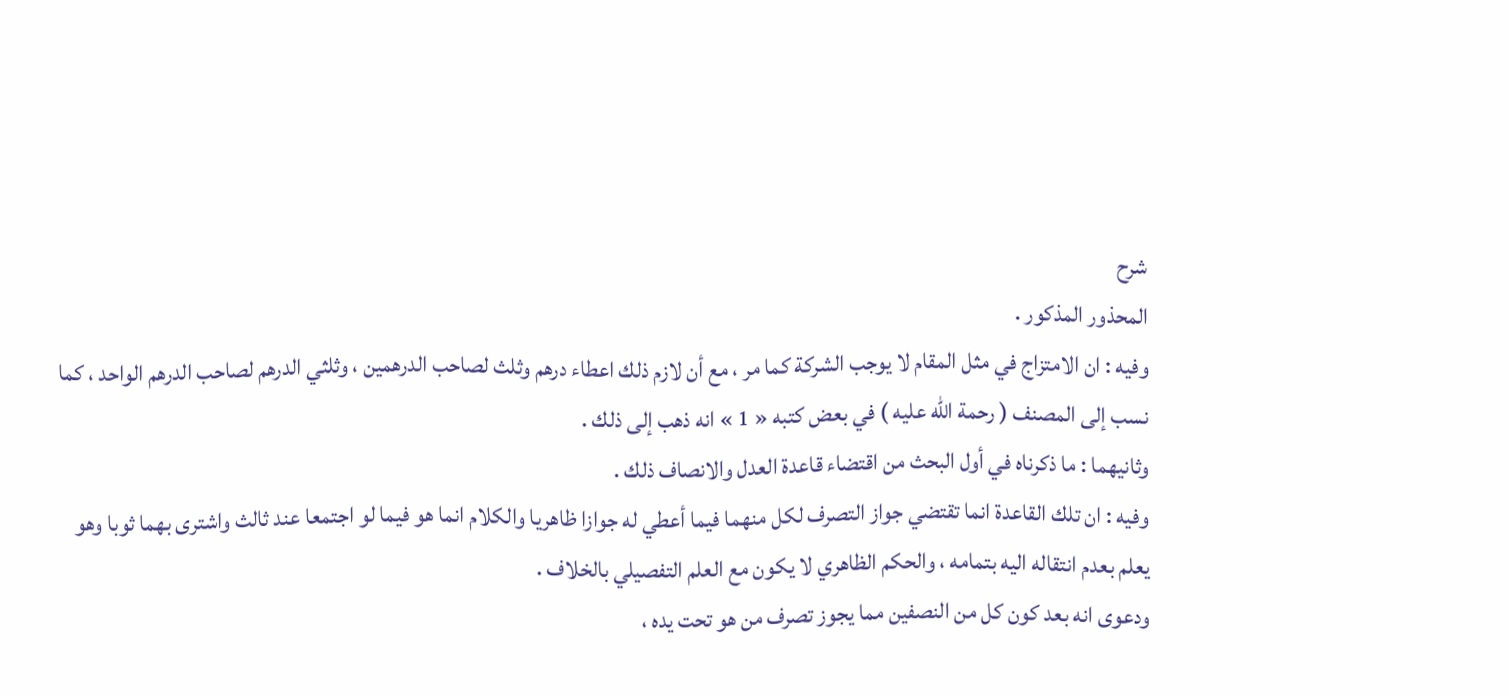شرح
المحذور المذكور .
وفيه : ان الامتزاج في مثل المقام لا يوجب الشركة كما مر ، مع أن لازم ذلك اعطاء درهم وثلث لصاحب الدرهمين ، وثلثي الدرهم لصاحب الدرهم الواحد ، كما نسب إلى المصنف ( رحمة الله عليه ) في بعض كتبه « 1 » انه ذهب إلى ذلك .
وثانيهما : ما ذكرناه في أول البحث من اقتضاء قاعدة العدل والانصاف ذلك .
وفيه : ان تلك القاعدة انما تقتضي جواز التصرف لكل منهما فيما أعطي له جوازا ظاهريا والكلام انما هو فيما لو اجتمعا عند ثالث واشترى بهما ثوبا وهو يعلم بعدم انتقاله اليه بتمامه ، والحكم الظاهري لا يكون مع العلم التفصيلي بالخلاف .
ودعوى انه بعد كون كل من النصفين مما يجوز تصرف من هو تحت يده ،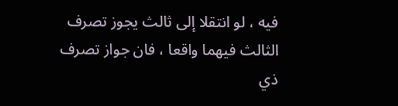فيه ، لو انتقلا إلى ثالث يجوز تصرف الثالث فيهما واقعا ، فان جواز تصرف ذي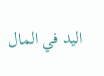اليد في المال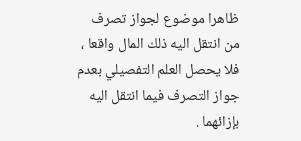ظاهرا موضوع لجواز تصرف من انتقل اليه ذلك المال واقعا ، فلا يحصل العلم التفصيلي بعدم جواز التصرف فيما انتقل اليه بإزائهما .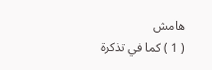هامش
( 1 ) كما في تذكرة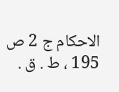الاحكام ج 2 ص 195 ، ط . ق .